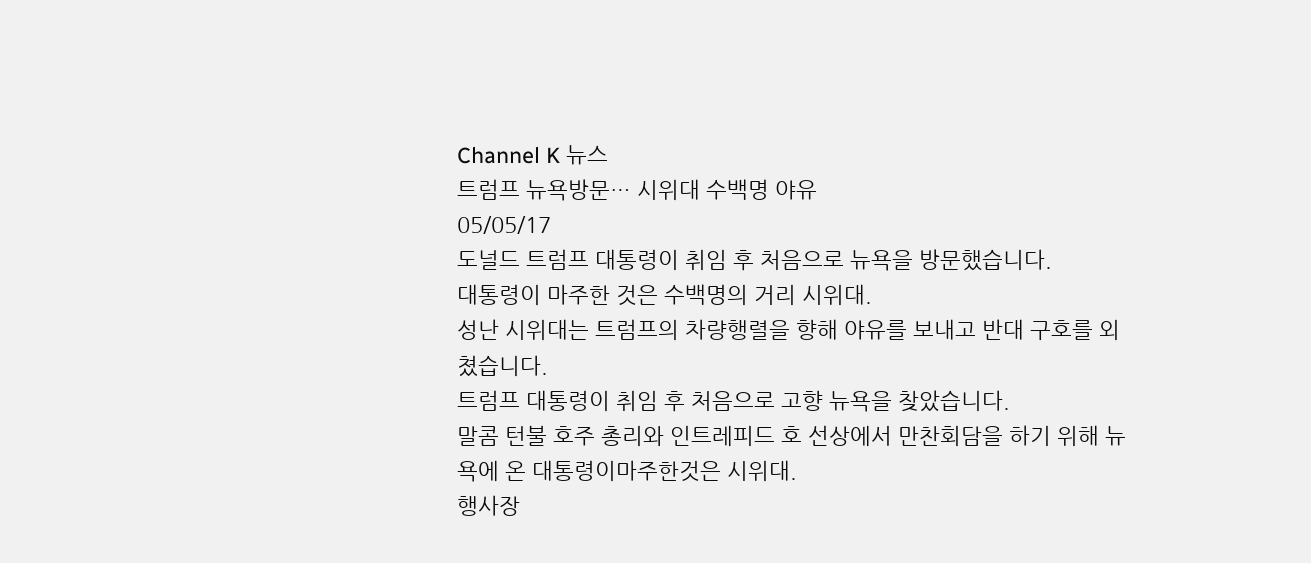Channel K 뉴스
트럼프 뉴욕방문… 시위대 수백명 야유
05/05/17
도널드 트럼프 대통령이 취임 후 처음으로 뉴욕을 방문했습니다.
대통령이 마주한 것은 수백명의 거리 시위대.
성난 시위대는 트럼프의 차량행렬을 향해 야유를 보내고 반대 구호를 외쳤습니다.
트럼프 대통령이 취임 후 처음으로 고향 뉴욕을 찾았습니다.
말콤 턴불 호주 총리와 인트레피드 호 선상에서 만찬회담을 하기 위해 뉴욕에 온 대통령이마주한것은 시위대.
행사장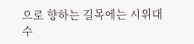으로 향하는 길목에는 시위대 수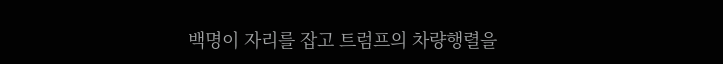백명이 자리를 잡고 트럼프의 차량행렬을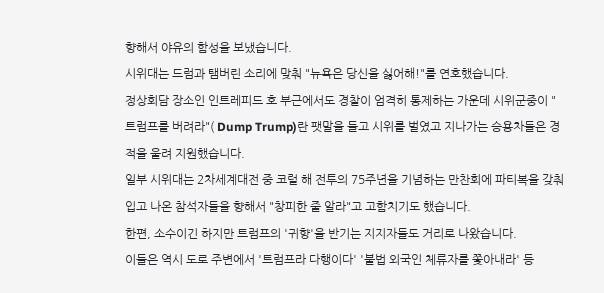향해서 야유의 함성을 보냈습니다.
시위대는 드럼과 탬버린 소리에 맞춰 "뉴욕은 당신을 싫어해!"를 연호했습니다.
정상회담 장소인 인트레피드 호 부근에서도 경찰이 엄격히 통제하는 가운데 시위군중이 " 트럼프를 버려라"( Dump Trump)란 팻말을 들고 시위를 벌였고 지나가는 승용차들은 경적을 울려 지원했습니다.
일부 시위대는 2차세계대전 중 코럴 해 전투의 75주년을 기념하는 만찬회에 파티복을 갖춰입고 나온 참석자들을 향해서 "창피한 줄 알라"고 고함치기도 했습니다.
한편, 소수이긴 하지만 트럼프의 '귀향'을 반기는 지지자들도 거리로 나왔습니다.
이들은 역시 도로 주변에서 '트럼프라 다행이다' '불법 외국인 체류자를 쫓아내라' 등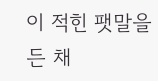이 적힌 팻말을 든 채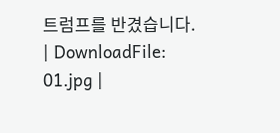트럼프를 반겼습니다.
| DownloadFile: 01.jpg |